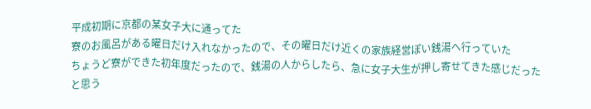平成初期に京都の某女子大に通ってた
寮のお風呂がある曜日だけ入れなかったので、その曜日だけ近くの家族経営ぽい銭湯へ行っていた
ちょうど寮ができた初年度だったので、銭湯の人からしたら、急に女子大生が押し寄せてきた感じだったと思う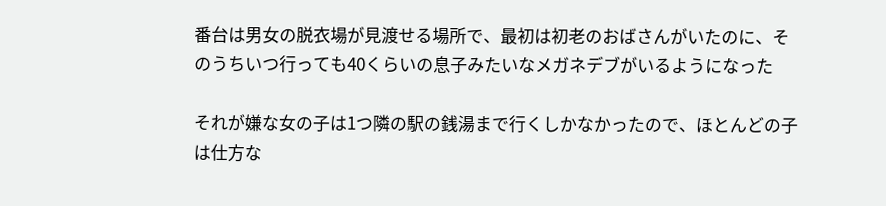番台は男女の脱衣場が見渡せる場所で、最初は初老のおばさんがいたのに、そのうちいつ行っても40くらいの息子みたいなメガネデブがいるようになった

それが嫌な女の子は1つ隣の駅の銭湯まで行くしかなかったので、ほとんどの子は仕方な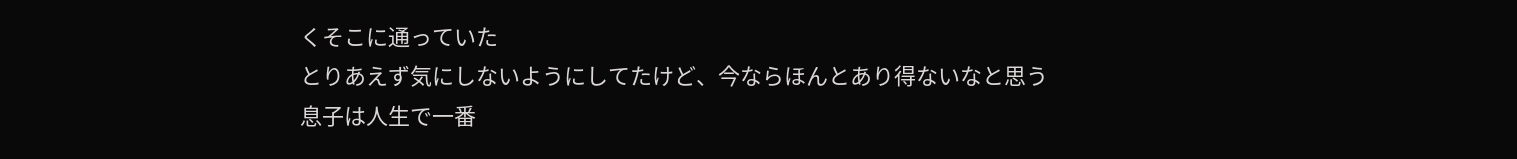くそこに通っていた
とりあえず気にしないようにしてたけど、今ならほんとあり得ないなと思う
息子は人生で一番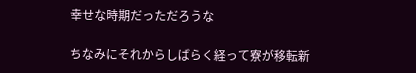幸せな時期だっただろうな

ちなみにそれからしばらく経って寮が移転新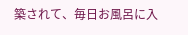築されて、毎日お風呂に入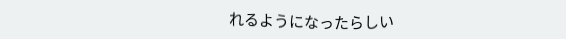れるようになったらしい